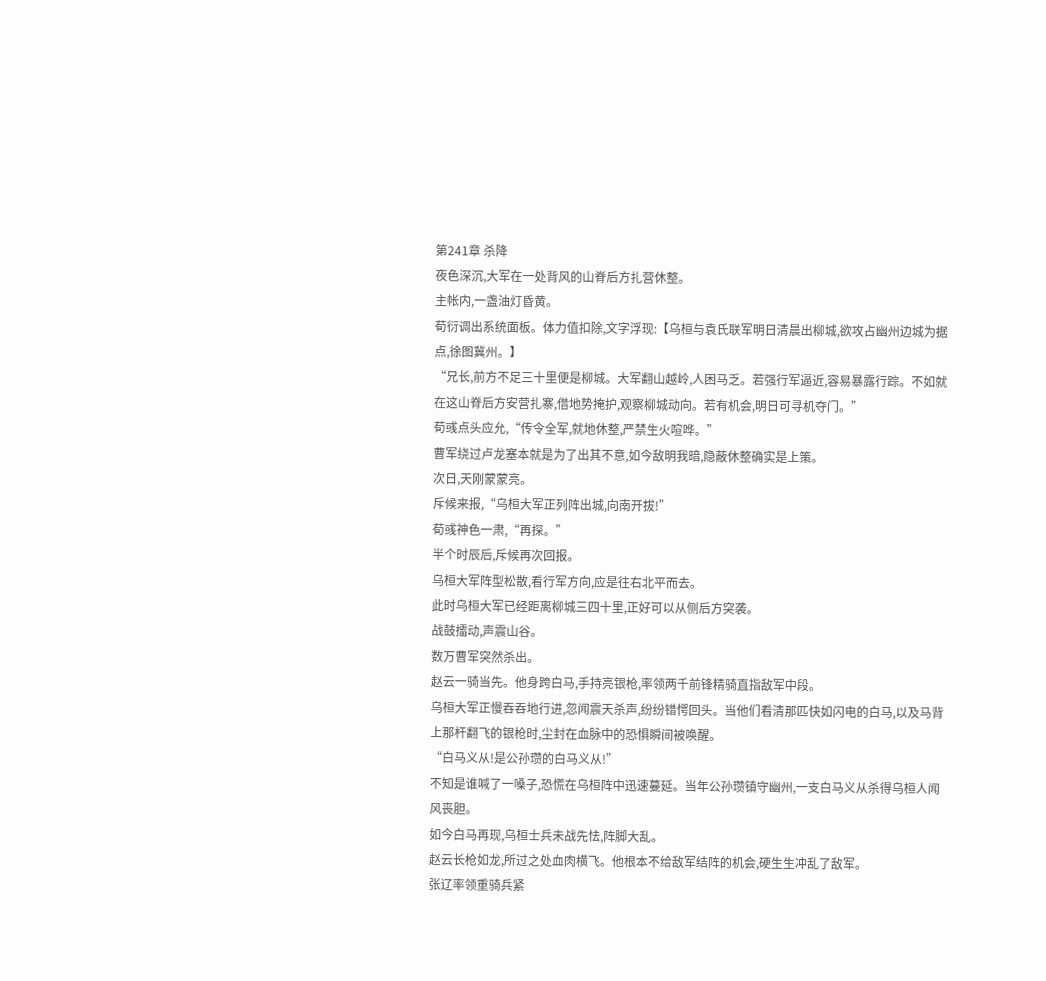第241章 杀降
夜色深沉,大军在一处背风的山脊后方扎营休整。
主帐内,一盏油灯昏黄。
荀衍调出系统面板。体力值扣除,文字浮现:【乌桓与袁氏联军明日清晨出柳城,欲攻占幽州边城为据点,徐图冀州。】
“兄长,前方不足三十里便是柳城。大军翻山越岭,人困马乏。若强行军逼近,容易暴露行踪。不如就在这山脊后方安营扎寨,借地势掩护,观察柳城动向。若有机会,明日可寻机夺门。”
荀彧点头应允,“传令全军,就地休整,严禁生火喧哗。”
曹军绕过卢龙塞本就是为了出其不意,如今敌明我暗,隐蔽休整确实是上策。
次日,天刚蒙蒙亮。
斥候来报,“乌桓大军正列阵出城,向南开拔!”
荀彧神色一肃,“再探。”
半个时辰后,斥候再次回报。
乌桓大军阵型松散,看行军方向,应是往右北平而去。
此时乌桓大军已经距离柳城三四十里,正好可以从侧后方突袭。
战鼓擂动,声震山谷。
数万曹军突然杀出。
赵云一骑当先。他身跨白马,手持亮银枪,率领两千前锋精骑直指敌军中段。
乌桓大军正慢吞吞地行进,忽闻震天杀声,纷纷错愕回头。当他们看清那匹快如闪电的白马,以及马背上那杆翻飞的银枪时,尘封在血脉中的恐惧瞬间被唤醒。
“白马义从!是公孙瓒的白马义从!”
不知是谁喊了一嗓子,恐慌在乌桓阵中迅速蔓延。当年公孙瓒镇守幽州,一支白马义从杀得乌桓人闻风丧胆。
如今白马再现,乌桓士兵未战先怯,阵脚大乱。
赵云长枪如龙,所过之处血肉横飞。他根本不给敌军结阵的机会,硬生生冲乱了敌军。
张辽率领重骑兵紧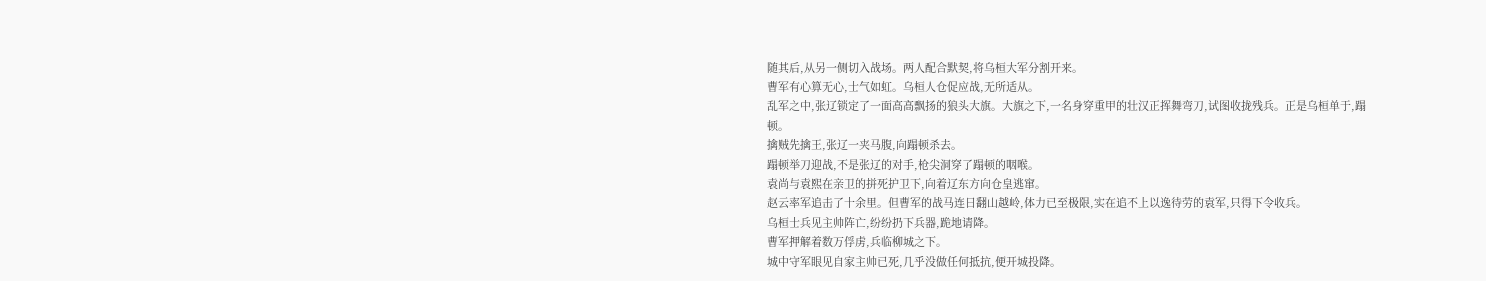随其后,从另一侧切入战场。两人配合默契,将乌桓大军分割开来。
曹军有心算无心,士气如虹。乌桓人仓促应战,无所适从。
乱军之中,张辽锁定了一面高高飘扬的狼头大旗。大旗之下,一名身穿重甲的壮汉正挥舞弯刀,试图收拢残兵。正是乌桓单于,蹋顿。
擒贼先擒王,张辽一夹马腹,向蹋顿杀去。
蹋顿举刀迎战,不是张辽的对手,枪尖洞穿了蹋顿的咽喉。
袁尚与袁熙在亲卫的拼死护卫下,向着辽东方向仓皇逃窜。
赵云率军追击了十余里。但曹军的战马连日翻山越岭,体力已至极限,实在追不上以逸待劳的袁军,只得下令收兵。
乌桓士兵见主帅阵亡,纷纷扔下兵器,跪地请降。
曹军押解着数万俘虏,兵临柳城之下。
城中守军眼见自家主帅已死,几乎没做任何抵抗,便开城投降。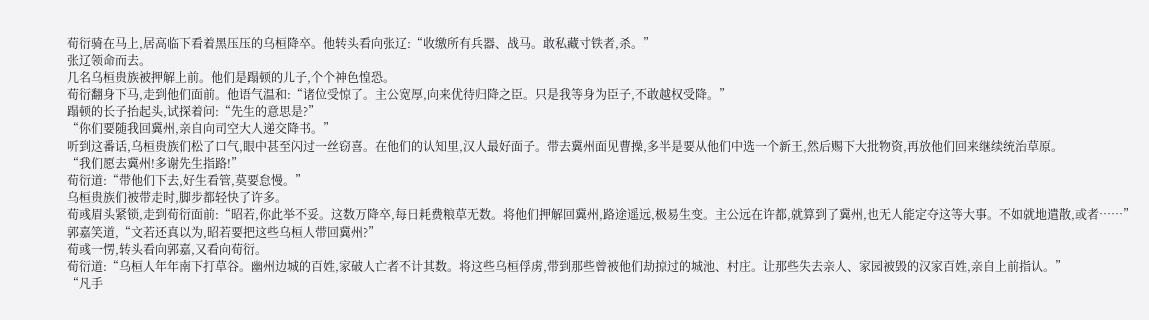荀衍骑在马上,居高临下看着黑压压的乌桓降卒。他转头看向张辽:“收缴所有兵器、战马。敢私藏寸铁者,杀。”
张辽领命而去。
几名乌桓贵族被押解上前。他们是蹋顿的儿子,个个神色惶恐。
荀衍翻身下马,走到他们面前。他语气温和:“诸位受惊了。主公宽厚,向来优待归降之臣。只是我等身为臣子,不敢越权受降。”
蹋顿的长子抬起头,试探着问:“先生的意思是?”
“你们要随我回冀州,亲自向司空大人递交降书。”
听到这番话,乌桓贵族们松了口气,眼中甚至闪过一丝窃喜。在他们的认知里,汉人最好面子。带去冀州面见曹操,多半是要从他们中选一个新王,然后赐下大批物资,再放他们回来继续统治草原。
“我们愿去冀州!多谢先生指路!”
荀衍道:“带他们下去,好生看管,莫要怠慢。”
乌桓贵族们被带走时,脚步都轻快了许多。
荀彧眉头紧锁,走到荀衍面前:“昭若,你此举不妥。这数万降卒,每日耗费粮草无数。将他们押解回冀州,路途遥远,极易生变。主公远在许都,就算到了冀州,也无人能定夺这等大事。不如就地遣散,或者……”
郭嘉笑道,“文若还真以为,昭若要把这些乌桓人带回冀州?”
荀彧一愣,转头看向郭嘉,又看向荀衍。
荀衍道:“乌桓人年年南下打草谷。幽州边城的百姓,家破人亡者不计其数。将这些乌桓俘虏,带到那些曾被他们劫掠过的城池、村庄。让那些失去亲人、家园被毁的汉家百姓,亲自上前指认。”
“凡手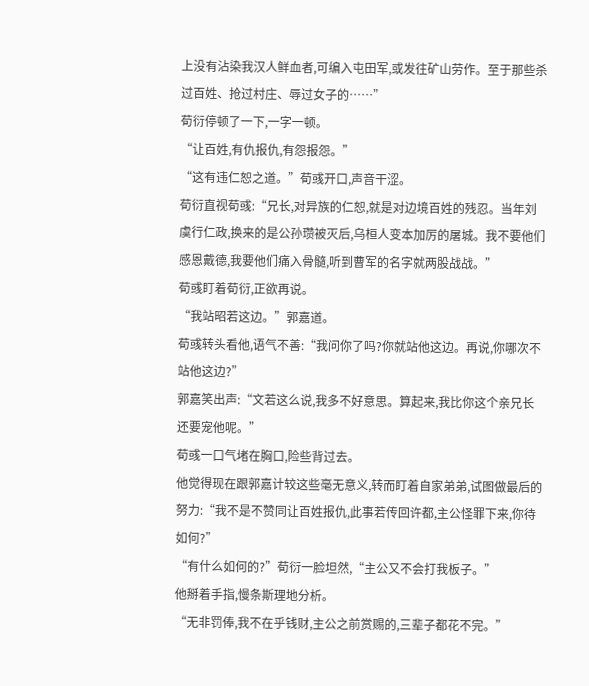上没有沾染我汉人鲜血者,可编入屯田军,或发往矿山劳作。至于那些杀过百姓、抢过村庄、辱过女子的……”
荀衍停顿了一下,一字一顿。
“让百姓,有仇报仇,有怨报怨。”
“这有违仁恕之道。”荀彧开口,声音干涩。
荀衍直视荀彧:“兄长,对异族的仁恕,就是对边境百姓的残忍。当年刘虞行仁政,换来的是公孙瓒被灭后,乌桓人变本加厉的屠城。我不要他们感恩戴德,我要他们痛入骨髓,听到曹军的名字就两股战战。”
荀彧盯着荀衍,正欲再说。
“我站昭若这边。”郭嘉道。
荀彧转头看他,语气不善:“我问你了吗?你就站他这边。再说,你哪次不站他这边?”
郭嘉笑出声:“文若这么说,我多不好意思。算起来,我比你这个亲兄长还要宠他呢。”
荀彧一口气堵在胸口,险些背过去。
他觉得现在跟郭嘉计较这些毫无意义,转而盯着自家弟弟,试图做最后的努力:“我不是不赞同让百姓报仇,此事若传回许都,主公怪罪下来,你待如何?”
“有什么如何的?”荀衍一脸坦然,“主公又不会打我板子。”
他掰着手指,慢条斯理地分析。
“无非罚俸,我不在乎钱财,主公之前赏赐的,三辈子都花不完。”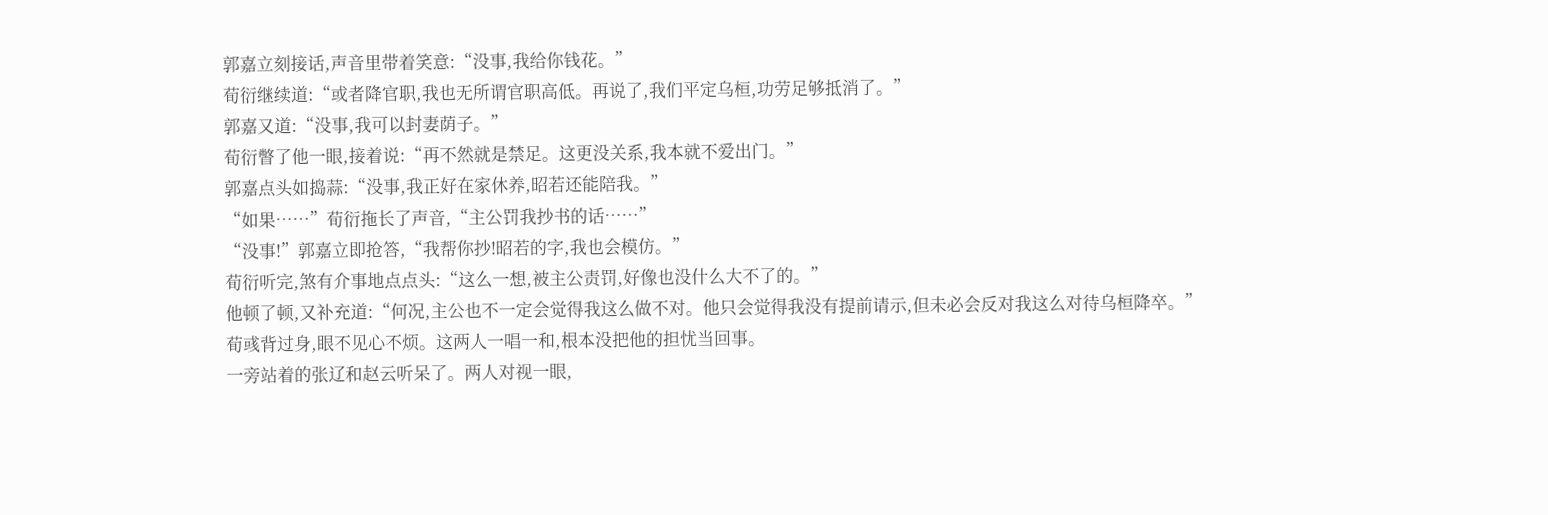郭嘉立刻接话,声音里带着笑意:“没事,我给你钱花。”
荀衍继续道:“或者降官职,我也无所谓官职高低。再说了,我们平定乌桓,功劳足够抵消了。”
郭嘉又道:“没事,我可以封妻荫子。”
荀衍瞥了他一眼,接着说:“再不然就是禁足。这更没关系,我本就不爱出门。”
郭嘉点头如捣蒜:“没事,我正好在家休养,昭若还能陪我。”
“如果……”荀衍拖长了声音,“主公罚我抄书的话……”
“没事!”郭嘉立即抢答,“我帮你抄!昭若的字,我也会模仿。”
荀衍听完,煞有介事地点点头:“这么一想,被主公责罚,好像也没什么大不了的。”
他顿了顿,又补充道:“何况,主公也不一定会觉得我这么做不对。他只会觉得我没有提前请示,但未必会反对我这么对待乌桓降卒。”
荀彧背过身,眼不见心不烦。这两人一唱一和,根本没把他的担忧当回事。
一旁站着的张辽和赵云听呆了。两人对视一眼,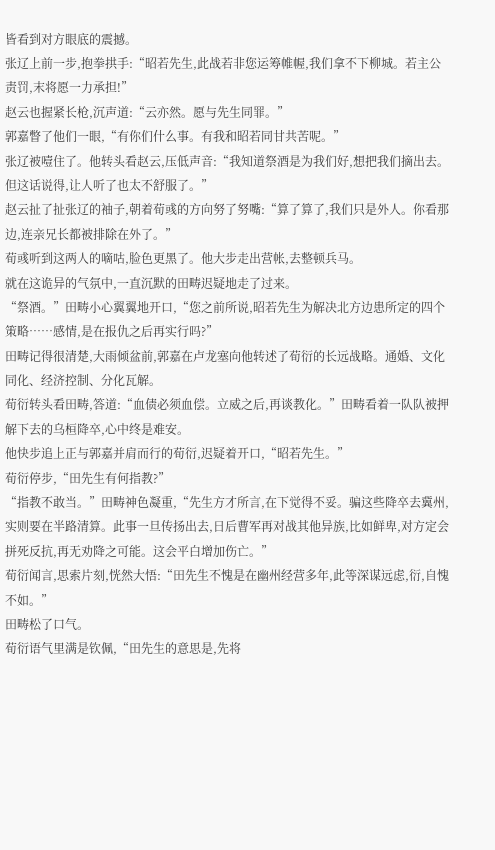皆看到对方眼底的震撼。
张辽上前一步,抱拳拱手:“昭若先生,此战若非您运筹帷幄,我们拿不下柳城。若主公责罚,末将愿一力承担!”
赵云也握紧长枪,沉声道:“云亦然。愿与先生同罪。”
郭嘉瞥了他们一眼,“有你们什么事。有我和昭若同甘共苦呢。”
张辽被噎住了。他转头看赵云,压低声音:“我知道祭酒是为我们好,想把我们摘出去。但这话说得,让人听了也太不舒服了。”
赵云扯了扯张辽的袖子,朝着荀彧的方向努了努嘴:“算了算了,我们只是外人。你看那边,连亲兄长都被排除在外了。”
荀彧听到这两人的嘀咕,脸色更黑了。他大步走出营帐,去整顿兵马。
就在这诡异的气氛中,一直沉默的田畴迟疑地走了过来。
“祭酒。”田畴小心翼翼地开口,“您之前所说,昭若先生为解决北方边患所定的四个策略……感情,是在报仇之后再实行吗?”
田畴记得很清楚,大雨倾盆前,郭嘉在卢龙塞向他转述了荀衍的长远战略。通婚、文化同化、经济控制、分化瓦解。
荀衍转头看田畴,答道:“血债必须血偿。立威之后,再谈教化。”田畴看着一队队被押解下去的乌桓降卒,心中终是难安。
他快步追上正与郭嘉并肩而行的荀衍,迟疑着开口,“昭若先生。”
荀衍停步,“田先生有何指教?”
“指教不敢当。”田畴神色凝重,“先生方才所言,在下觉得不妥。骗这些降卒去冀州,实则要在半路清算。此事一旦传扬出去,日后曹军再对战其他异族,比如鲜卑,对方定会拼死反抗,再无劝降之可能。这会平白增加伤亡。”
荀衍闻言,思索片刻,恍然大悟:“田先生不愧是在幽州经营多年,此等深谋远虑,衍,自愧不如。”
田畴松了口气。
荀衍语气里满是钦佩,“田先生的意思是,先将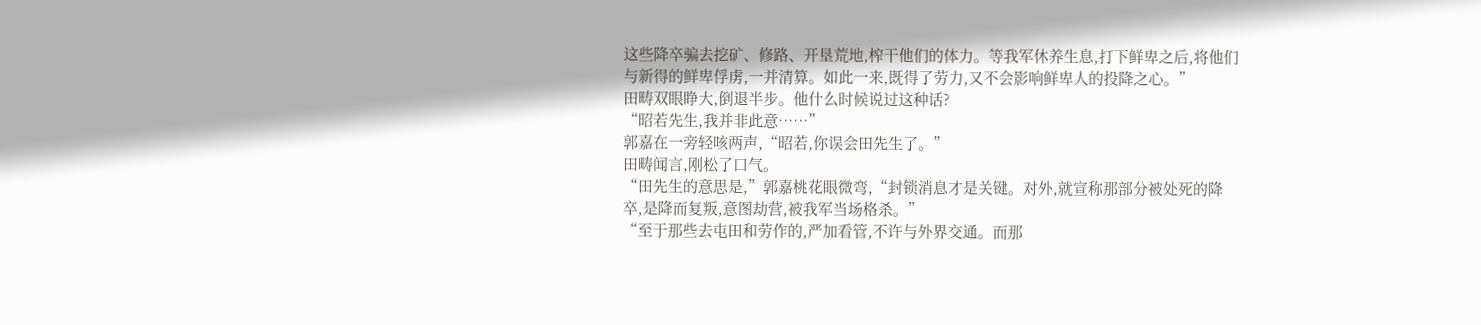这些降卒骗去挖矿、修路、开垦荒地,榨干他们的体力。等我军休养生息,打下鲜卑之后,将他们与新得的鲜卑俘虏,一并清算。如此一来,既得了劳力,又不会影响鲜卑人的投降之心。”
田畴双眼睁大,倒退半步。他什么时候说过这种话?
“昭若先生,我并非此意……”
郭嘉在一旁轻咳两声,“昭若,你误会田先生了。”
田畴闻言,刚松了口气。
“田先生的意思是,”郭嘉桃花眼微弯,“封锁消息才是关键。对外,就宣称那部分被处死的降卒,是降而复叛,意图劫营,被我军当场格杀。”
“至于那些去屯田和劳作的,严加看管,不许与外界交通。而那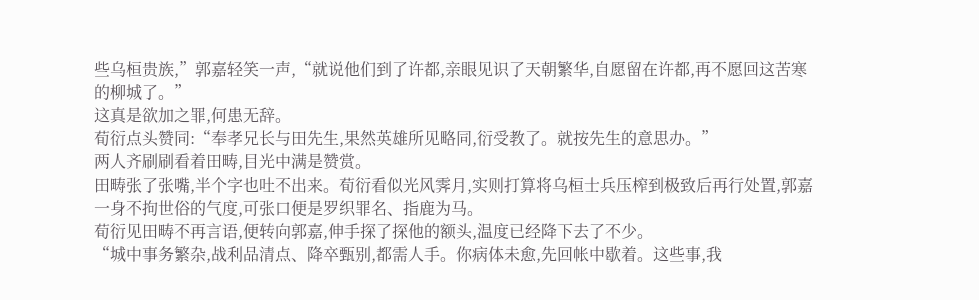些乌桓贵族,”郭嘉轻笑一声,“就说他们到了许都,亲眼见识了天朝繁华,自愿留在许都,再不愿回这苦寒的柳城了。”
这真是欲加之罪,何患无辞。
荀衍点头赞同:“奉孝兄长与田先生,果然英雄所见略同,衍受教了。就按先生的意思办。”
两人齐刷刷看着田畴,目光中满是赞赏。
田畴张了张嘴,半个字也吐不出来。荀衍看似光风霁月,实则打算将乌桓士兵压榨到极致后再行处置,郭嘉一身不拘世俗的气度,可张口便是罗织罪名、指鹿为马。
荀衍见田畴不再言语,便转向郭嘉,伸手探了探他的额头,温度已经降下去了不少。
“城中事务繁杂,战利品清点、降卒甄别,都需人手。你病体未愈,先回帐中歇着。这些事,我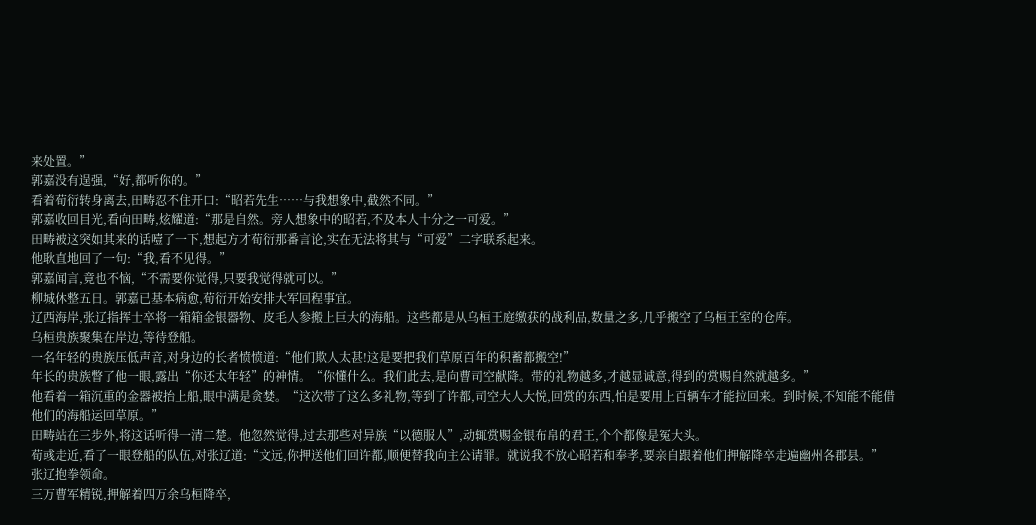来处置。”
郭嘉没有逞强,“好,都听你的。”
看着荀衍转身离去,田畴忍不住开口:“昭若先生……与我想象中,截然不同。”
郭嘉收回目光,看向田畴,炫耀道:“那是自然。旁人想象中的昭若,不及本人十分之一可爱。”
田畴被这突如其来的话噎了一下,想起方才荀衍那番言论,实在无法将其与“可爱”二字联系起来。
他耿直地回了一句:“我,看不见得。”
郭嘉闻言,竟也不恼,“不需要你觉得,只要我觉得就可以。”
柳城休整五日。郭嘉已基本病愈,荀衍开始安排大军回程事宜。
辽西海岸,张辽指挥士卒将一箱箱金银器物、皮毛人参搬上巨大的海船。这些都是从乌桓王庭缴获的战利品,数量之多,几乎搬空了乌桓王室的仓库。
乌桓贵族聚集在岸边,等待登船。
一名年轻的贵族压低声音,对身边的长者愤愤道:“他们欺人太甚!这是要把我们草原百年的积蓄都搬空!”
年长的贵族瞥了他一眼,露出“你还太年轻”的神情。“你懂什么。我们此去,是向曹司空献降。带的礼物越多,才越显诚意,得到的赏赐自然就越多。”
他看着一箱沉重的金器被抬上船,眼中满是贪婪。“这次带了这么多礼物,等到了许都,司空大人大悦,回赏的东西,怕是要用上百辆车才能拉回来。到时候,不知能不能借他们的海船运回草原。”
田畴站在三步外,将这话听得一清二楚。他忽然觉得,过去那些对异族“以德服人”,动辄赏赐金银布帛的君王,个个都像是冤大头。
荀彧走近,看了一眼登船的队伍,对张辽道:“文远,你押送他们回许都,顺便替我向主公请罪。就说我不放心昭若和奉孝,要亲自跟着他们押解降卒走遍幽州各郡县。”
张辽抱拳领命。
三万曹军精锐,押解着四万余乌桓降卒,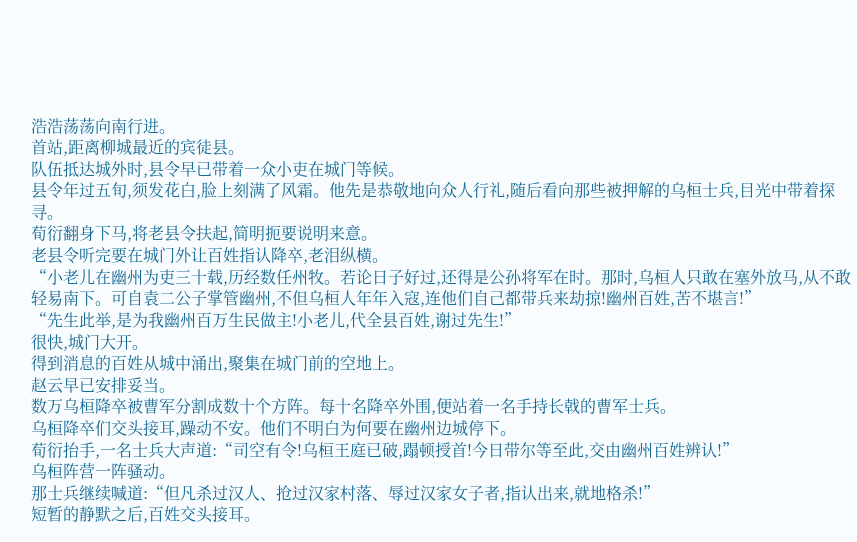浩浩荡荡向南行进。
首站,距离柳城最近的宾徒县。
队伍抵达城外时,县令早已带着一众小吏在城门等候。
县令年过五旬,须发花白,脸上刻满了风霜。他先是恭敬地向众人行礼,随后看向那些被押解的乌桓士兵,目光中带着探寻。
荀衍翻身下马,将老县令扶起,简明扼要说明来意。
老县令听完要在城门外让百姓指认降卒,老泪纵横。
“小老儿在幽州为吏三十载,历经数任州牧。若论日子好过,还得是公孙将军在时。那时,乌桓人只敢在塞外放马,从不敢轻易南下。可自袁二公子掌管幽州,不但乌桓人年年入寇,连他们自己都带兵来劫掠!幽州百姓,苦不堪言!”
“先生此举,是为我幽州百万生民做主!小老儿,代全县百姓,谢过先生!”
很快,城门大开。
得到消息的百姓从城中涌出,聚集在城门前的空地上。
赵云早已安排妥当。
数万乌桓降卒被曹军分割成数十个方阵。每十名降卒外围,便站着一名手持长戟的曹军士兵。
乌桓降卒们交头接耳,躁动不安。他们不明白为何要在幽州边城停下。
荀衍抬手,一名士兵大声道:“司空有令!乌桓王庭已破,蹋顿授首!今日带尔等至此,交由幽州百姓辨认!”
乌桓阵营一阵骚动。
那士兵继续喊道:“但凡杀过汉人、抢过汉家村落、辱过汉家女子者,指认出来,就地格杀!”
短暂的静默之后,百姓交头接耳。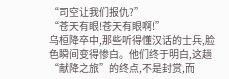“司空让我们报仇?”
“苍天有眼!苍天有眼啊!”
乌桓降卒中,那些听得懂汉话的士兵,脸色瞬间变得惨白。他们终于明白,这趟“献降之旅”的终点,不是封赏,而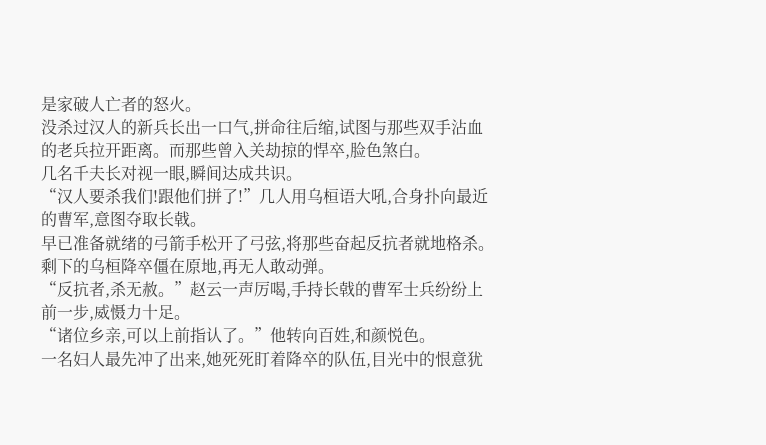是家破人亡者的怒火。
没杀过汉人的新兵长出一口气,拼命往后缩,试图与那些双手沾血的老兵拉开距离。而那些曾入关劫掠的悍卒,脸色煞白。
几名千夫长对视一眼,瞬间达成共识。
“汉人要杀我们!跟他们拼了!”几人用乌桓语大吼,合身扑向最近的曹军,意图夺取长戟。
早已准备就绪的弓箭手松开了弓弦,将那些奋起反抗者就地格杀。
剩下的乌桓降卒僵在原地,再无人敢动弹。
“反抗者,杀无赦。”赵云一声厉喝,手持长戟的曹军士兵纷纷上前一步,威慑力十足。
“诸位乡亲,可以上前指认了。”他转向百姓,和颜悦色。
一名妇人最先冲了出来,她死死盯着降卒的队伍,目光中的恨意犹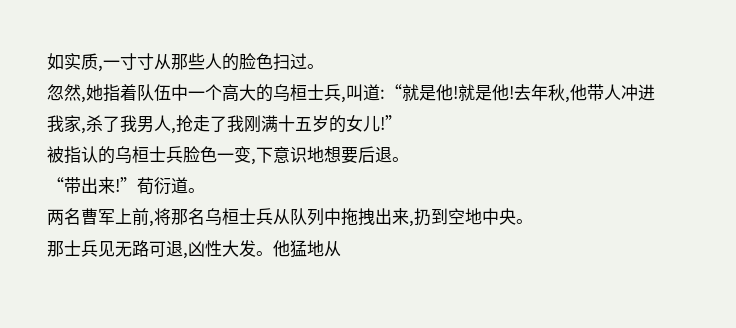如实质,一寸寸从那些人的脸色扫过。
忽然,她指着队伍中一个高大的乌桓士兵,叫道:“就是他!就是他!去年秋,他带人冲进我家,杀了我男人,抢走了我刚满十五岁的女儿!”
被指认的乌桓士兵脸色一变,下意识地想要后退。
“带出来!”荀衍道。
两名曹军上前,将那名乌桓士兵从队列中拖拽出来,扔到空地中央。
那士兵见无路可退,凶性大发。他猛地从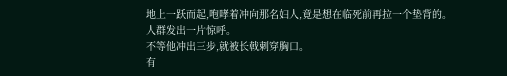地上一跃而起,咆哮着冲向那名妇人,竟是想在临死前再拉一个垫背的。
人群发出一片惊呼。
不等他冲出三步,就被长戟刺穿胸口。
有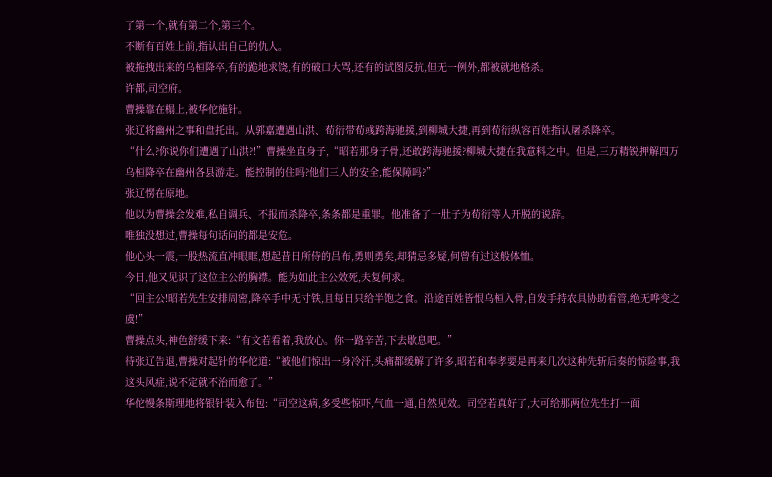了第一个,就有第二个,第三个。
不断有百姓上前,指认出自己的仇人。
被拖拽出来的乌桓降卒,有的跪地求饶,有的破口大骂,还有的试图反抗,但无一例外,都被就地格杀。
许都,司空府。
曹操靠在榻上,被华佗施针。
张辽将幽州之事和盘托出。从郭嘉遭遇山洪、荀衍带荀彧跨海驰援,到柳城大捷,再到荀衍纵容百姓指认屠杀降卒。
“什么?你说你们遭遇了山洪?!”曹操坐直身子,“昭若那身子骨,还敢跨海驰援?柳城大捷在我意料之中。但是,三万精锐押解四万乌桓降卒在幽州各县游走。能控制的住吗?他们三人的安全,能保障吗?”
张辽愣在原地。
他以为曹操会发难,私自调兵、不报而杀降卒,条条都是重罪。他准备了一肚子为荀衍等人开脱的说辞。
唯独没想过,曹操每句话问的都是安危。
他心头一震,一股热流直冲眼眶,想起昔日所侍的吕布,勇则勇矣,却猜忌多疑,何曾有过这般体恤。
今日,他又见识了这位主公的胸襟。能为如此主公效死,夫复何求。
“回主公!昭若先生安排周密,降卒手中无寸铁,且每日只给半饱之食。沿途百姓皆恨乌桓入骨,自发手持农具协助看管,绝无哗变之虞!”
曹操点头,神色舒缓下来:“有文若看着,我放心。你一路辛苦,下去歇息吧。”
待张辽告退,曹操对起针的华佗道:“被他们惊出一身冷汗,头痛都缓解了许多,昭若和奉孝要是再来几次这种先斩后奏的惊险事,我这头风症,说不定就不治而愈了。”
华佗慢条斯理地将银针装入布包:“司空这病,多受些惊吓,气血一通,自然见效。司空若真好了,大可给那两位先生打一面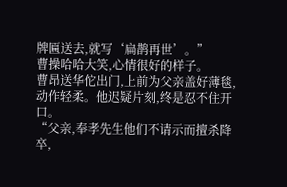牌匾送去,就写‘扁鹊再世’。”
曹操哈哈大笑,心情很好的样子。
曹昂送华佗出门,上前为父亲盖好薄毯,动作轻柔。他迟疑片刻,终是忍不住开口。
“父亲,奉孝先生他们不请示而擅杀降卒,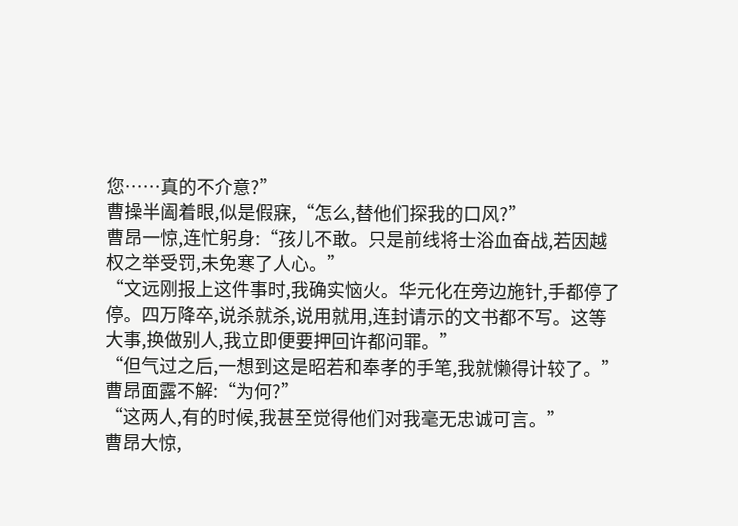您……真的不介意?”
曹操半阖着眼,似是假寐,“怎么,替他们探我的口风?”
曹昂一惊,连忙躬身:“孩儿不敢。只是前线将士浴血奋战,若因越权之举受罚,未免寒了人心。”
“文远刚报上这件事时,我确实恼火。华元化在旁边施针,手都停了停。四万降卒,说杀就杀,说用就用,连封请示的文书都不写。这等大事,换做别人,我立即便要押回许都问罪。”
“但气过之后,一想到这是昭若和奉孝的手笔,我就懒得计较了。”
曹昂面露不解:“为何?”
“这两人,有的时候,我甚至觉得他们对我毫无忠诚可言。”
曹昂大惊,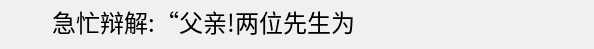急忙辩解:“父亲!两位先生为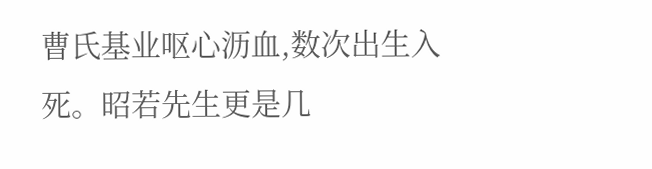曹氏基业呕心沥血,数次出生入死。昭若先生更是几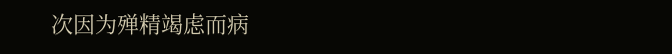次因为殚精竭虑而病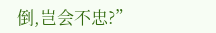倒,岂会不忠?”